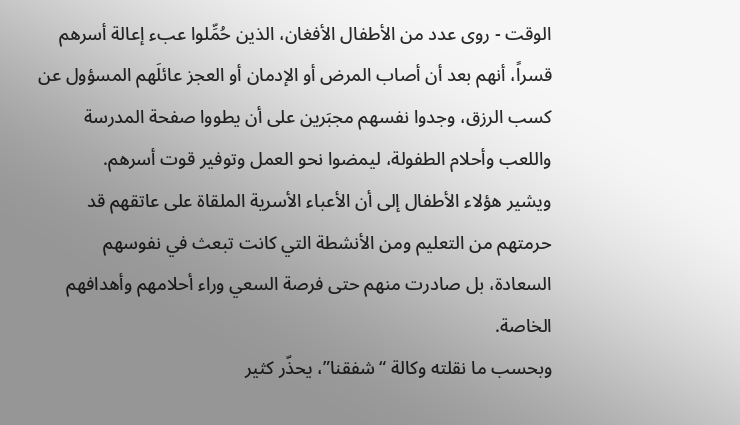الوقت - روى عدد من الأطفال الأفغان، الذين حُمِّلوا عبء إعالة أسرهم قسراً، أنهم بعد أن أصاب المرض أو الإدمان أو العجز عائلَهم المسؤول عن كسب الرزق، وجدوا نفسهم مجبَرين على أن يطووا صفحة المدرسة واللعب وأحلام الطفولة، ليمضوا نحو العمل وتوفير قوت أسرهم.
ويشير هؤلاء الأطفال إلى أن الأعباء الأسرية الملقاة على عاتقهم قد حرمتهم من التعليم ومن الأنشطة التي كانت تبعث في نفوسهم السعادة، بل صادرت منهم حتى فرصة السعي وراء أحلامهم وأهدافهم الخاصة.
وبحسب ما نقلته وكالة “شفقنا”، يحذّر كثير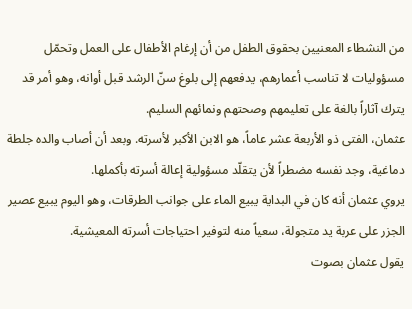من النشطاء المعنيين بحقوق الطفل من أن إرغام الأطفال على العمل وتحمّل مسؤوليات لا تناسب أعمارهم، يدفعهم إلى بلوغ سنّ الرشد قبل أوانه، وهو أمر قد يترك آثاراً بالغة على تعليمهم وصحتهم ونمائهم السليم.
عثمان، الفتى ذو الأربعة عشر عاماً، هو الابن الأكبر لأسرته. وبعد أن أصاب والده جلطة دماغية، وجد نفسه مضطراً لأن يتقلّد مسؤولية إعالة أسرته بأكملها.
يروي عثمان أنه كان في البداية يبيع الماء على جوانب الطرقات، وهو اليوم يبيع عصير الجزر على عربة يد متجولة، سعياً منه لتوفير احتياجات أسرته المعيشية.
يقول عثمان بصوت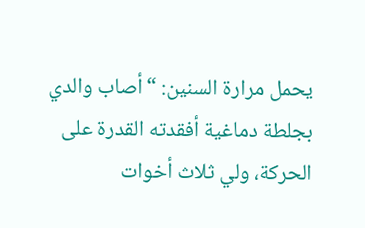يحمل مرارة السنين: “أصاب والدي بجلطة دماغية أفقدته القدرة على الحركة، ولي ثلاث أخوات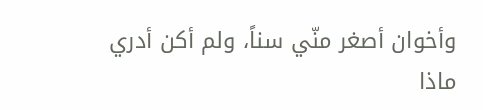وأخوان أصغر منّي سناً، ولم أكن أدري ماذا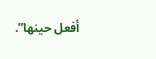أفعل حينها”.